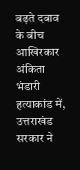बढ़ते दबाव के बीच आखिरकार अंकिता भंडारी हत्याकांड में, उत्तराखंड सरकार ने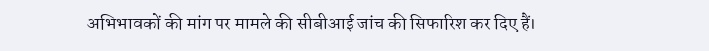अभिभावकों की मांग पर मामले की सीबीआई जांच की सिफारिश कर दिए हैं।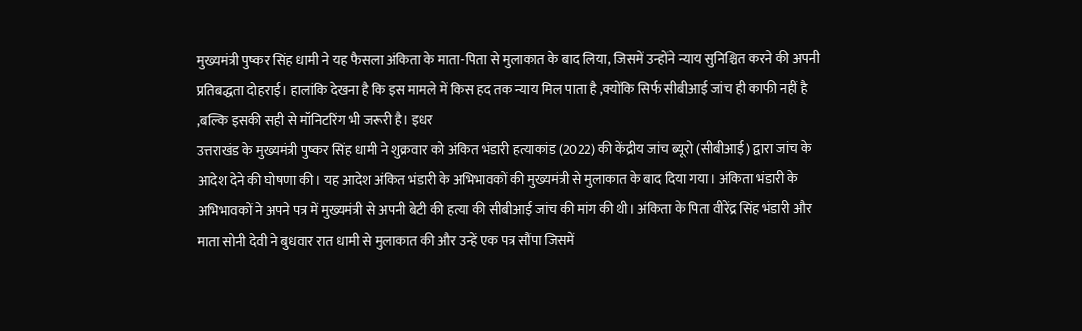मुख्यमंत्री पुष्कर सिंह धामी ने यह फैसला अंकिता के माता-पिता से मुलाकात के बाद लिया, जिसमें उन्होंने न्याय सुनिश्चित करने की अपनी प्रतिबद्धता दोहराई। हालांकि देखना है कि इस मामले में किस हद तक न्याय मिल पाता है ,क्योंकि सिर्फ सीबीआई जांच ही काफी नहीं है ,बल्कि इसकी सही से मॉनिटरिंग भी जरूरी है। इधर
उत्तराखंड के मुख्यमंत्री पुष्कर सिंह धामी ने शुक्रवार को अंकित भंडारी हत्याकांड (2022) की केंद्रीय जांच ब्यूरो (सीबीआई) द्वारा जांच के आदेश देने की घोषणा की। यह आदेश अंकित भंडारी के अभिभावकों की मुख्यमंत्री से मुलाकात के बाद दिया गया। अंकिता भंडारी के अभिभावकों ने अपने पत्र में मुख्यमंत्री से अपनी बेटी की हत्या की सीबीआई जांच की मांग की थी। अंकिता के पिता वीरेंद्र सिंह भंडारी और माता सोनी देवी ने बुधवार रात धामी से मुलाकात की और उन्हें एक पत्र सौंपा जिसमें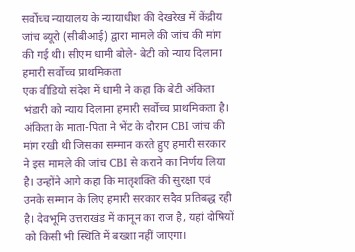सर्वोच्च न्यायालय के न्यायाधीश की देखरेख में केंद्रीय जांच ब्यूरो (सीबीआई) द्वारा मामले की जांच की मांग की गई थी। सीएम धामी बोले- बेटी को न्याय दिलाना हमारी सर्वोच्च प्राथमिकता
एक वीडियो संदेश में धामी ने कहा कि बेटी अंकिता भंडारी को न्याय दिलाना हमारी सर्वोच्च प्राथमिकता है। अंकिता के माता-पिता ने भेंट के दौरान CBI जांच की मांग रखी थी जिसका सम्मान करते हुए हमारी सरकार ने इस मामले की जांच CBI से कराने का निर्णय लिया है। उन्होंने आगे कहा कि मातृशक्ति की सुरक्षा एवं उनके सम्मान के लिए हमारी सरकार सदैव प्रतिबद्ध रही है। देवभूमि उत्तराखंड में कानून का राज है, यहां दोषियों को किसी भी स्थिति में बख्शा नहीं जाएगा।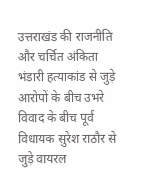उत्तराखंड की राजनीति और चर्चित अंकिता भंडारी हत्याकांड से जुड़े आरोपों के बीच उभरे विवाद के बीच पूर्व विधायक सुरेश राठौर से जुड़े वायरल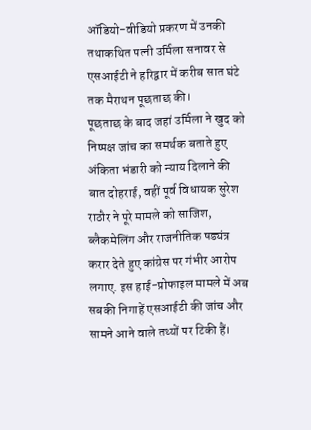ऑडियो-वीडियो प्रकरण में उनकी तथाकथित पत्नी उर्मिला सनावर से एसआईटी ने हरिद्वार में करीब सात घंटे तक मैराथन पूछताछ की।
पूछताछ के बाद जहां उर्मिला ने खुद को निष्पक्ष जांच का समर्थक बताते हुए अंकिता भंडारी को न्याय दिलाने की बात दोहराई, वहीं पूर्व विधायक सुरेश राठौर ने पूरे मामले को साजिश, ब्लैकमेलिंग और राजनीतिक षड्यंत्र करार देते हुए कांग्रेस पर गंभीर आरोप लगाए. इस हाई-प्रोफाइल मामले में अब सबकी निगाहें एसआईटी की जांच और सामने आने वाले तथ्यों पर टिकी हैं।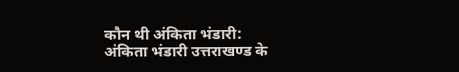कौन थी अंकिता भंडारी:
अंकिता भंडारी उत्तराखण्ड के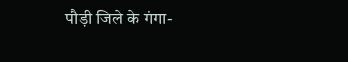पौड़ी जिले के गंगा-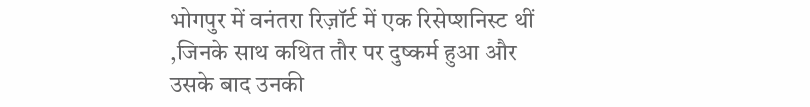भोगपुर में वनंतरा रिज़ॉर्ट में एक रिसेप्शनिस्ट थीं ,जिनके साथ कथित तौर पर दुष्कर्म हुआ और उसके बाद उनकी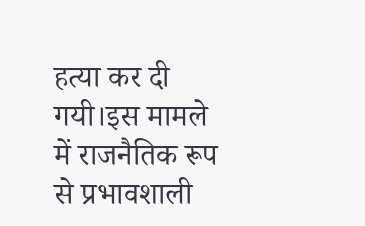हत्या कर दी गयी।इस मामले में राजनैतिक रूप से प्रभावशाली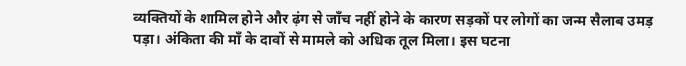व्यक्तियों के शामिल होने और ढ़ंग से जाँच नहीं होने के कारण सड़कों पर लोगों का जन्म सैलाब उमड़ पड़ा। अंकिता की माँ के दावों से मामले को अधिक तूल मिला। इस घटना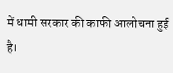में धामी सरकार की काफी आलोचना हुई है।